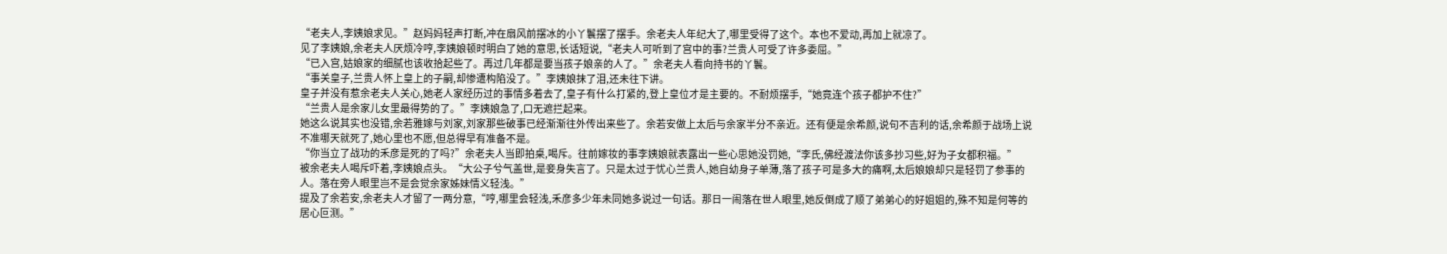“老夫人,李姨娘求见。”赵妈妈轻声打断,冲在扇风前摆冰的小丫鬟摆了摆手。余老夫人年纪大了,哪里受得了这个。本也不爱动,再加上就凉了。
见了李姨娘,余老夫人厌烦冷哼,李姨娘顿时明白了她的意思,长话短说,“老夫人可听到了宫中的事?兰贵人可受了许多委屈。”
“已入宫,姑娘家的细腻也该收拾起些了。再过几年都是要当孩子娘亲的人了。”余老夫人看向持书的丫鬟。
“事关皇子,兰贵人怀上皇上的子嗣,却惨遭构陷没了。”李姨娘抹了泪,还未往下讲。
皇子并没有惹余老夫人关心,她老人家经历过的事情多着去了,皇子有什么打紧的,登上皇位才是主要的。不耐烦摆手,“她竟连个孩子都护不住?”
“兰贵人是余家儿女里最得势的了。”李姨娘急了,口无遮拦起来。
她这么说其实也没错,余若雅嫁与刘家,刘家那些破事已经渐渐往外传出来些了。余若安做上太后与余家半分不亲近。还有便是余希颜,说句不吉利的话,余希颜于战场上说不准哪天就死了,她心里也不愿,但总得早有准备不是。
“你当立了战功的禾彦是死的了吗?”余老夫人当即拍桌,喝斥。往前嫁妆的事李姨娘就表露出一些心思她没罚她,“李氏,佛经渡法你该多抄习些,好为子女都积福。”
被余老夫人喝斥吓着,李姨娘点头。“大公子兮气盖世,是妾身失言了。只是太过于忧心兰贵人,她自幼身子单薄,落了孩子可是多大的痛啊,太后娘娘却只是轻罚了参事的人。落在旁人眼里岂不是会觉余家姊妹情义轻浅。”
提及了余若安,余老夫人才留了一两分意,“哼,哪里会轻浅,禾彦多少年未同她多说过一句话。那日一闹落在世人眼里,她反倒成了顺了弟弟心的好姐姐的,殊不知是何等的居心叵测。”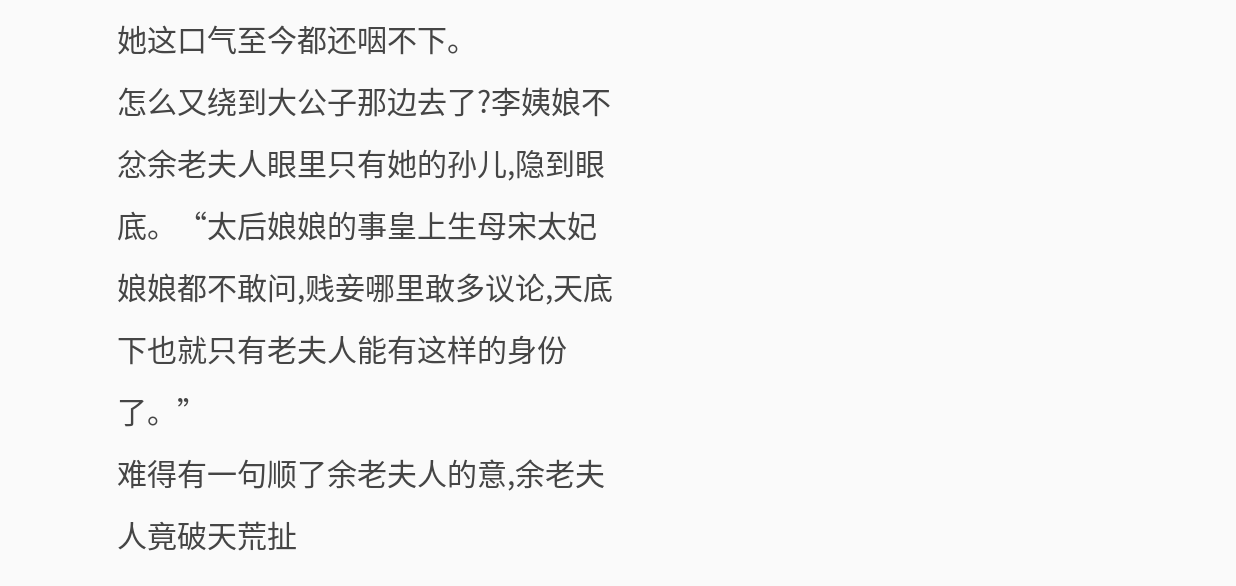她这口气至今都还咽不下。
怎么又绕到大公子那边去了?李姨娘不忿余老夫人眼里只有她的孙儿,隐到眼底。“太后娘娘的事皇上生母宋太妃娘娘都不敢问,贱妾哪里敢多议论,天底下也就只有老夫人能有这样的身份了。”
难得有一句顺了余老夫人的意,余老夫人竟破天荒扯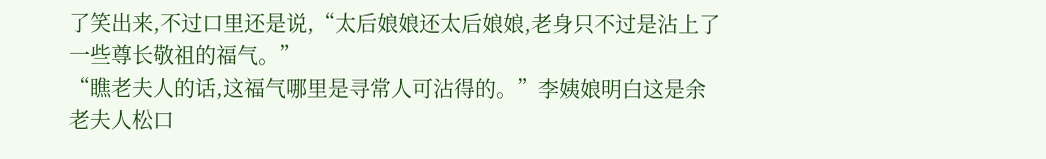了笑出来,不过口里还是说,“太后娘娘还太后娘娘,老身只不过是沾上了一些尊长敬祖的福气。”
“瞧老夫人的话,这福气哪里是寻常人可沾得的。”李姨娘明白这是余老夫人松口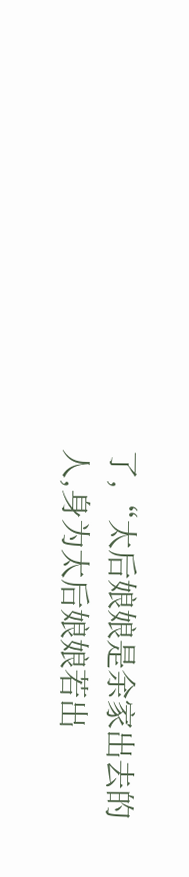了,“太后娘娘是余家出去的人,身为太后娘娘若出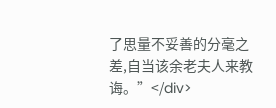了思量不妥善的分毫之差,自当该余老夫人来教诲。”</div>